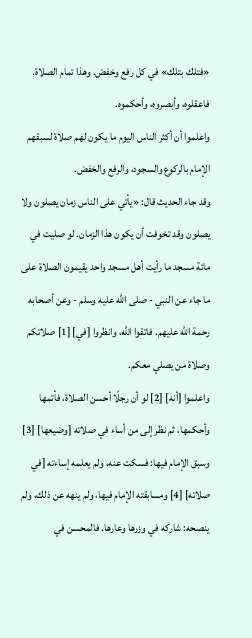«فتلك بتلك» في كل رفع وخفض. وهذا تمام الصلاة. فاعقلوه، وأبصروه، وأحكموه.
واعلموا أن أكثر الناس اليوم ما يكون لهم صلاة لسبقهم الإمام بالركوع والسجود، والرفع والخفض.
وقد جاء الحديث قال: «يأتي على الناس زمان يصلون ولا يصلون وقد تخوفت أن يكون هذا الزمان. لو صليت في مائة مسجد ما رأيت أهل مسجد واحد يقيمون الصلاة على ما جاء عن النبي - صلى الله عليه وسلم - وعن أصحابه رحمة الله عليهم. فاتقوا الله، وانظروا [في] [1] صلاتكم وصلاة من يصلي معكم.
واعلموا [أنه] [2] لو أن رجلًا أحسن الصلاة، فأتمها وأحكمها، ثم نظر إلى من أساء في صلاته [وضيعها] [3] وسبق الإمام فيها: فسكت عنه، ولم يعلمه إساءته [في صلاته] [4] ومسابقته الإمام فيها، ولم ينهه عن ذلك، ولم ينصحه: شاركه في وزرها وعارها. فالمحسن في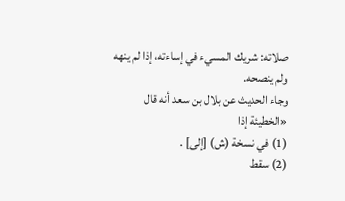صلاته: شريك المسيء في إساءته، إذا لم ينهه ولم ينصحه.
وجاء الحديث عن بلال بن سعد أنه قال «الخطيئة إذا
(1) في نسخة (ش) [إلى] .
(2) سقط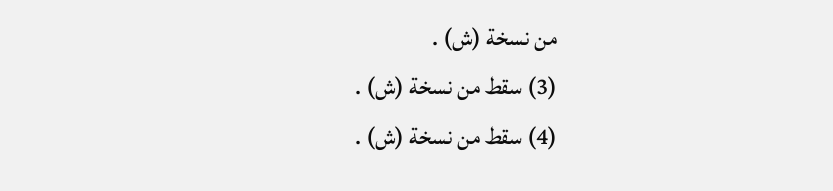من نسخة (ش) .
(3) سقط من نسخة (ش) .
(4) سقط من نسخة (ش) .